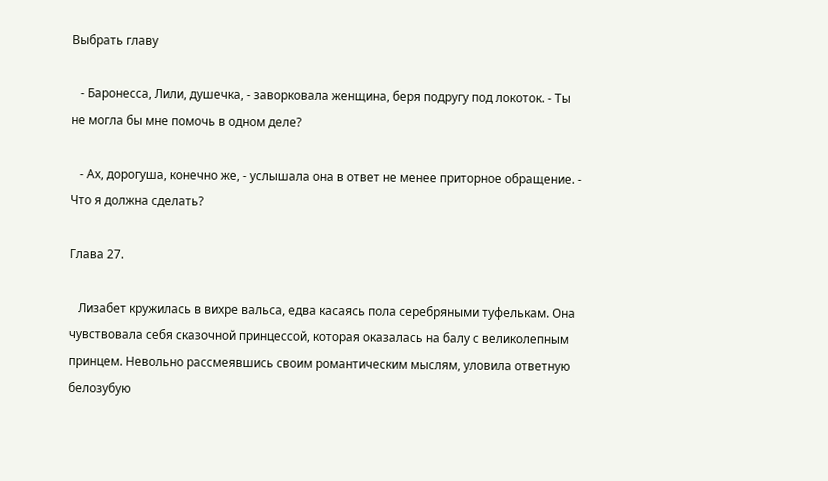Выбрать главу

   - Баронесса, Лили, душечка, - заворковала женщина, беря подругу под локоток. - Ты не могла бы мне помочь в одном деле?

   - Ах, дорогуша, конечно же, - услышала она в ответ не менее приторное обращение. - Что я должна сделать?

Глава 27.

   Лизабет кружилась в вихре вальса, едва касаясь пола серебряными туфелькам. Она чувствовала себя сказочной принцессой, которая оказалась на балу с великолепным принцем. Невольно рассмеявшись своим романтическим мыслям, уловила ответную белозубую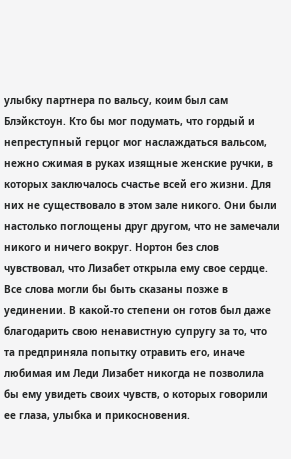улыбку партнера по вальсу, коим был сам Блэйкстоун. Кто бы мог подумать, что гордый и непреступный герцог мог наслаждаться вальсом, нежно сжимая в руках изящные женские ручки, в которых заключалось счастье всей его жизни. Для них не существовало в этом зале никого. Они были настолько поглощены друг другом, что не замечали никого и ничего вокруг. Нортон без слов чувствовал, что Лизабет открыла ему свое сердце. Все слова могли бы быть сказаны позже в уединении. В какой-то степени он готов был даже благодарить свою ненавистную супругу за то, что та предприняла попытку отравить его, иначе любимая им Леди Лизабет никогда не позволила бы ему увидеть своих чувств, о которых говорили ее глаза, улыбка и прикосновения.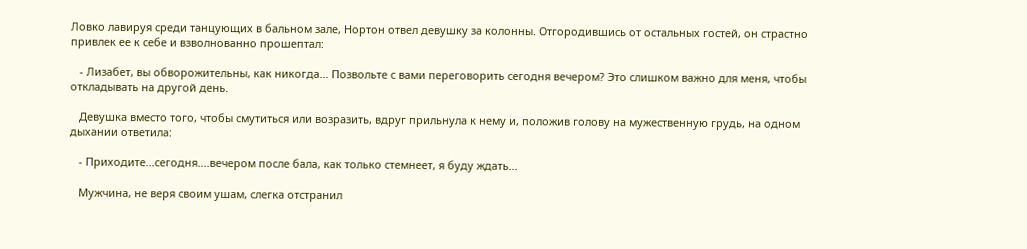Ловко лавируя среди танцующих в бальном зале, Нортон отвел девушку за колонны. Отгородившись от остальных гостей, он страстно привлек ее к себе и взволнованно прошептал:

   - Лизабет, вы обворожительны, как никогда... Позвольте с вами переговорить сегодня вечером? Это слишком важно для меня, чтобы откладывать на другой день.

   Девушка вместо того, чтобы смутиться или возразить, вдруг прильнула к нему и, положив голову на мужественную грудь, на одном дыхании ответила:

   - Приходите...сегодня....вечером после бала, как только стемнеет, я буду ждать...

   Мужчина, не веря своим ушам, слегка отстранил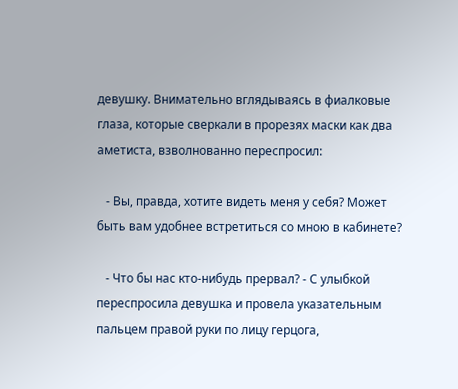девушку. Внимательно вглядываясь в фиалковые глаза, которые сверкали в прорезях маски как два аметиста, взволнованно переспросил:

   - Вы, правда, хотите видеть меня у себя? Может быть вам удобнее встретиться со мною в кабинете?

   - Что бы нас кто-нибудь прервал? - С улыбкой переспросила девушка и провела указательным пальцем правой руки по лицу герцога,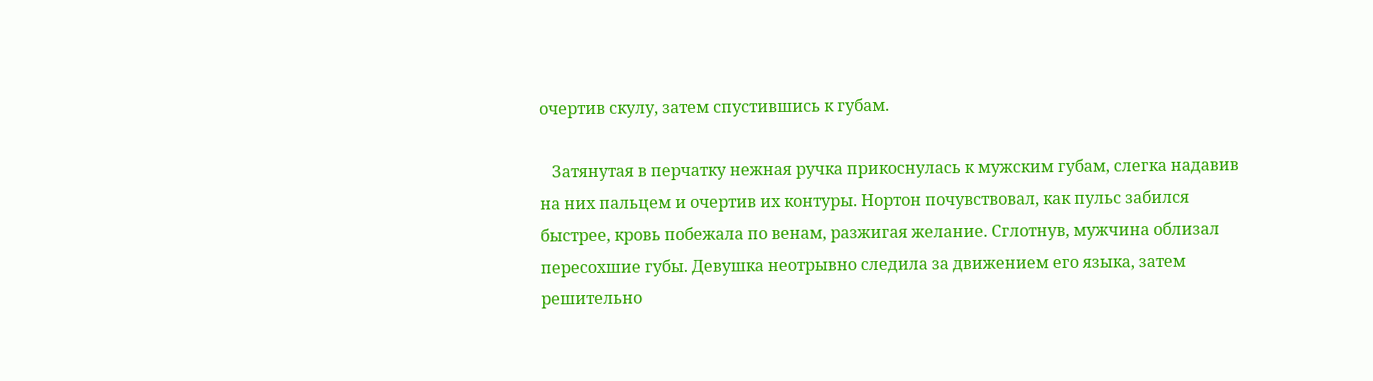очертив скулу, затем спустившись к губам.

   Затянутая в перчатку нежная ручка прикоснулась к мужским губам, слегка надавив на них пальцем и очертив их контуры. Нортон почувствовал, как пульс забился быстрее, кровь побежала по венам, разжигая желание. Сглотнув, мужчина облизал пересохшие губы. Девушка неотрывно следила за движением его языка, затем решительно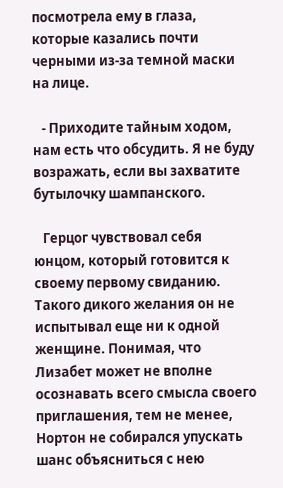посмотрела ему в глаза, которые казались почти черными из-за темной маски на лице.

   - Приходите тайным ходом, нам есть что обсудить. Я не буду возражать, если вы захватите бутылочку шампанского.

   Герцог чувствовал себя юнцом, который готовится к своему первому свиданию. Такого дикого желания он не испытывал еще ни к одной женщине. Понимая, что Лизабет может не вполне осознавать всего смысла своего приглашения, тем не менее, Нортон не собирался упускать шанс объясниться с нею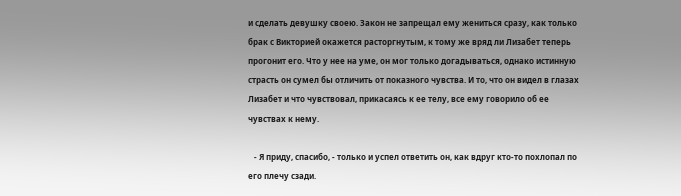и сделать девушку своею. Закон не запрещал ему жениться сразу, как только брак с Викторией окажется расторгнутым, к тому же вряд ли Лизабет теперь прогонит его. Что у нее на уме, он мог только догадываться, однако истинную страсть он сумел бы отличить от показного чувства. И то, что он видел в глазах Лизабет и что чувствовал, прикасаясь к ее телу, все ему говорило об ее чувствах к нему.

   - Я приду, спасибо, - только и успел ответить он, как вдруг кто-то похлопал по его плечу сзади.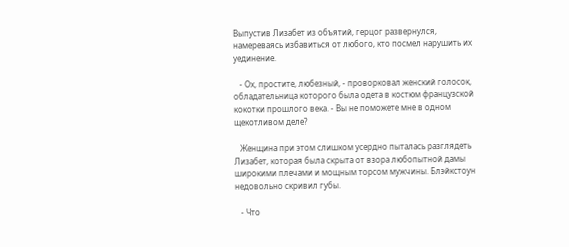Выпустив Лизабет из объятий, герцог развернулся, намереваясь избавиться от любого, кто посмел нарушить их уединение.

   - Ох, простите, любезный, - проворковал женский голосок, обладательница которого была одета в костюм французской кокотки прошлого века. - Вы не поможете мне в одном щекотливом деле?

   Женщина при этом слишком усердно пыталась разглядеть Лизабет, которая была скрыта от взора любопытной дамы широкими плечами и мощным торсом мужчины. Блэйкстоун недовольно скривил губы.

   - Что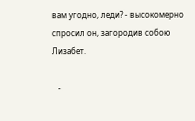вам угодно, леди? - высокомерно спросил он, загородив собою Лизабет.

   -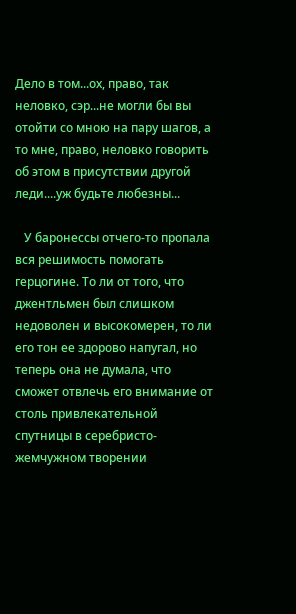Дело в том...ох, право, так неловко, сэр...не могли бы вы отойти со мною на пару шагов, а то мне, право, неловко говорить об этом в присутствии другой леди....уж будьте любезны...

   У баронессы отчего-то пропала вся решимость помогать герцогине. То ли от того, что джентльмен был слишком недоволен и высокомерен, то ли его тон ее здорово напугал, но теперь она не думала, что сможет отвлечь его внимание от столь привлекательной спутницы в серебристо-жемчужном творении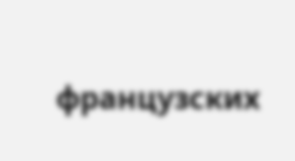французских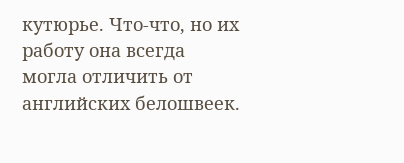кутюрье. Что-что, но их работу она всегда могла отличить от английских белошвеек.